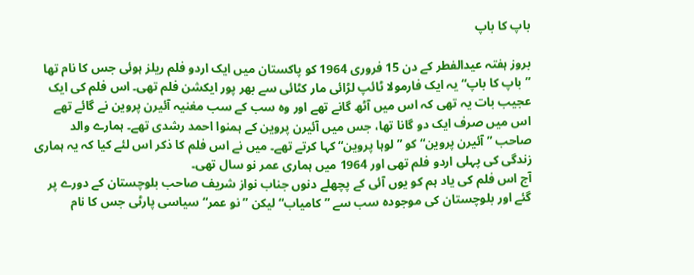باپ کا باپ

بروز ہفتہ عیدالفطر کے دن 15 فروری 1964 کو پاکستان میں ایک اردو فلم ریلز ہوئی جس کا نام تھا ”باپ کا باپ“ یہ ایک فارمولا ٹائپ لڑائی مار کٹائی سے بھر پور ایکشن فلم تھی۔ اس فلم کی ایک عجیب بات یہ تھی کہ اس میں آٹھ گانے تھے اور وہ سب کے سب مغنیہ آئیرن پروین نے گائے تھے اس میں صرف ایک دو گانا تھا، جس میں آئیرن پروین کے ہمنوا احمد رشدی تھے۔ ہمارے والد صاحب ”آئیرن پروین“ کو ”لوہا پروین“ کہا کرتے تھے۔ میں نے اس فلم کا ذکر اس لئے کیا کہ یہ ہماری زندگی کی پہلی اردو فلم تھی اور 1964 میں ہماری عمر نو سال تھی۔
آج اس فلم کی یاد ہم کو یوں آئی کے پچھلے دنوں جناب نواز شریف صاحب بلوچستان کے دورے پر گئے اور بلوچستان کی موجودہ سب سے ”کامیاب“ لیکن ”نو عمر“ سیاسی پارٹی جس کا نام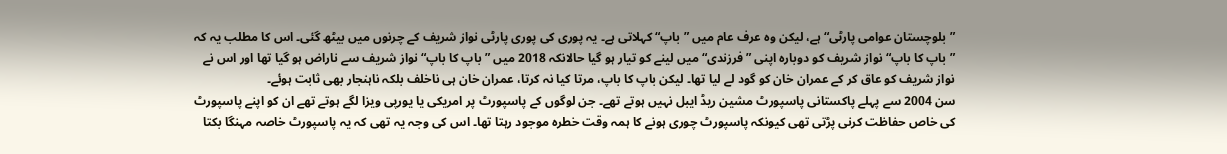”بلوچستان عوامی پارٹی“ ہے، لیکن وہ عرف عام میں ”باپ“ کہلاتی ہے۔ یہ پوری کی پوری پارٹی نواز شریف کے چرنوں میں بیٹھ گئی۔ اس کا مطلب یہ کہ ”باپ کا باپ“ نواز شریف کو دوبارہ اپنی ”فرزندی“ میں لینے کو تیار ہو گیا حالانکہ 2018 میں ”باپ کا باپ“ نواز شریف سے ناراض ہو گیا تھا اور اس نے نواز شریف کو عاق کر کے عمران خان کو گود لے لیا تھا۔ لیکن باپ کا باپ، مرتا کیا نہ کرتا، عمران خان ہی ناخلف بلکہ ناہنجار بھی ثابت ہوئے۔
سن 2004 سے پہلے پاکستانی پاسپورٹ مشین ریڈ ایبل نہیں ہوتے تھے۔ جن لوگوں کے پاسپورٹ پر امریکی یا یورپی ویزا لگے ہوتے تھے ان کو اپنے پاسپورٹ کی خاص حفاظت کرنی پڑتی تھی کیونکہ پاسپورٹ چوری ہونے کا ہمہ وقت خطرہ موجود رہتا تھا۔ اس کی وجہ یہ تھی کہ یہ پاسپورٹ خاصہ مہنگا بکتا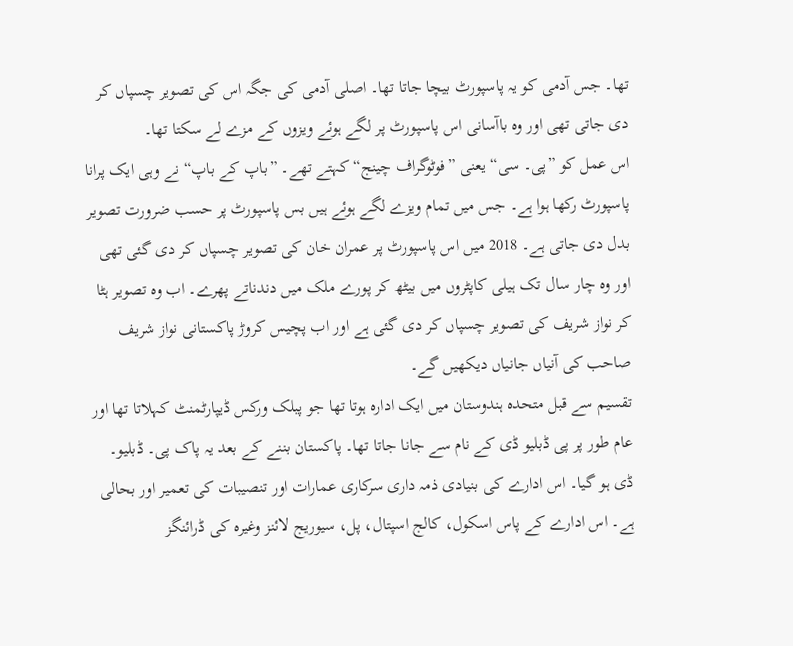تھا۔ جس آدمی کو یہ پاسپورٹ بیچا جاتا تھا۔ اصلی آدمی کی جگہ اس کی تصویر چسپاں کر دی جاتی تھی اور وہ باآسانی اس پاسپورٹ پر لگے ہوئے ویزوں کے مزے لے سکتا تھا۔
اس عمل کو ”پی۔ سی“ یعنی ”فوٹوگراف چینج“ کہتے تھے۔ ”باپ کے باپ“ نے وہی ایک پرانا پاسپورٹ رکھا ہوا ہے۔ جس میں تمام ویزے لگے ہوئے ہیں بس پاسپورٹ پر حسب ضرورت تصویر بدل دی جاتی ہے۔ 2018 میں اس پاسپورٹ پر عمران خان کی تصویر چسپاں کر دی گئی تھی اور وہ چار سال تک ہیلی کاپٹروں میں بیٹھ کر پورے ملک میں دندناتے پھرے۔ اب وہ تصویر ہٹا کر نواز شریف کی تصویر چسپاں کر دی گئی ہے اور اب پچیس کروڑ پاکستانی نواز شریف صاحب کی آنیاں جانیاں دیکھیں گے۔
تقسیم سے قبل متحدہ ہندوستان میں ایک ادارہ ہوتا تھا جو پبلک ورکس ڈیپارٹمنٹ کہلاتا تھا اور عام طور پر پی ڈبلیو ڈی کے نام سے جانا جاتا تھا۔ پاکستان بننے کے بعد یہ پاک پی۔ ڈبلیو۔ ڈی ہو گیا۔ اس ادارے کی بنیادی ذمہ داری سرکاری عمارات اور تنصیبات کی تعمیر اور بحالی ہے۔ اس ادارے کے پاس اسکول، کالج اسپتال، پل، سیوریج لائنز وغیرہ کی ڈرائنگز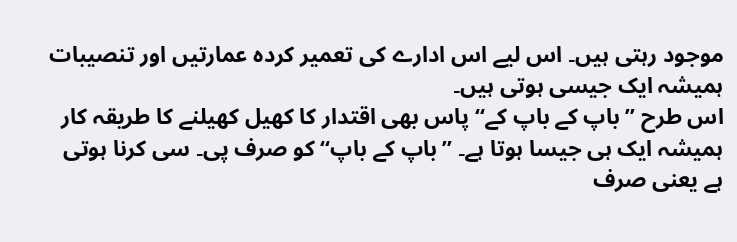موجود رہتی ہیں۔ اس لیے اس ادارے کی تعمیر کردہ عمارتیں اور تنصیبات ہمیشہ ایک جیسی ہوتی ہیں۔
اس طرح ”باپ کے باپ کے“ پاس بھی اقتدار کا کھیل کھیلنے کا طریقہ کار ہمیشہ ایک ہی جیسا ہوتا ہے۔ ”باپ کے باپ“ کو صرف پی۔ سی کرنا ہوتی ہے یعنی صرف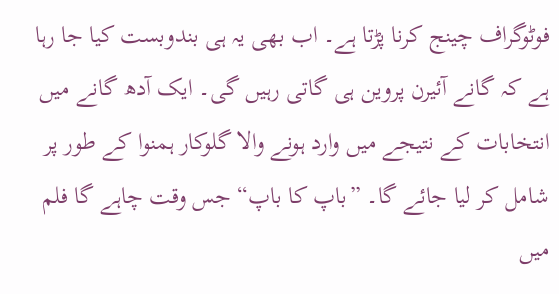فوٹوگراف چینج کرنا پڑتا ہے۔ اب بھی یہ ہی بندوبست کیا جا رہا ہے کہ گانے آئیرن پروین ہی گاتی رہیں گی۔ ایک آدھ گانے میں انتخابات کے نتیجے میں وارد ہونے والا گلوکار ہمنوا کے طور پر شامل کر لیا جائے گا۔ ”باپ کا باپ“ جس وقت چاہے گا فلم میں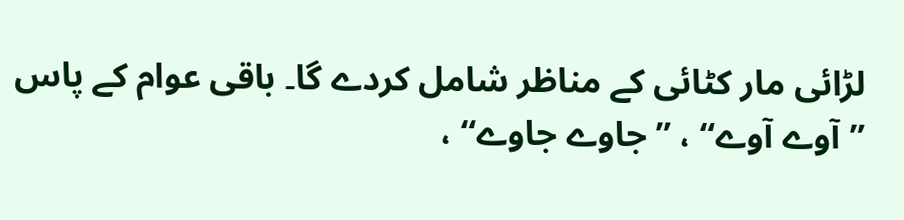لڑائی مار کٹائی کے مناظر شامل کردے گا۔ باقی عوام کے پاس ”آوے آوے“ ، ”جاوے جاوے“ ،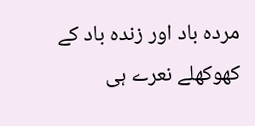مردہ باد اور زندہ باد کے کھوکھلے نعرے ہی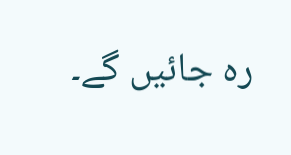رہ جائیں گے۔